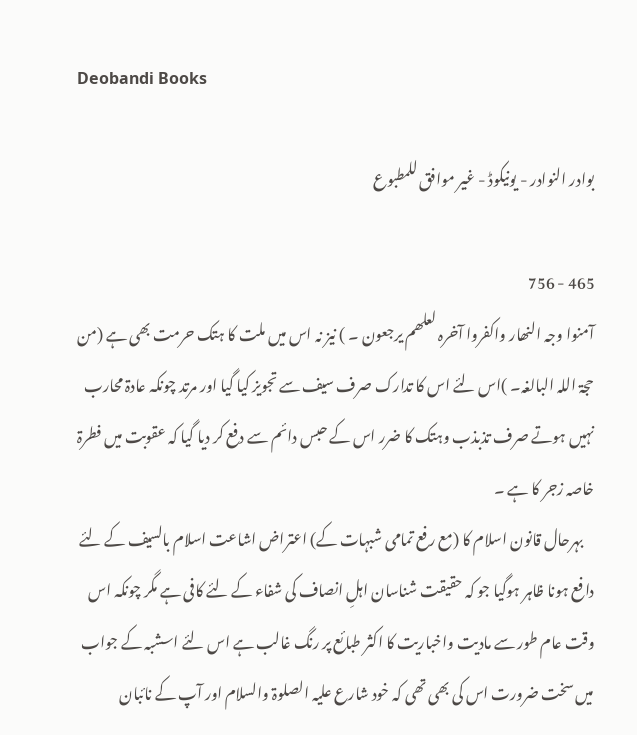Deobandi Books

بوادر النوادر - یونیکوڈ - غیر موافق للمطبوع

465 - 756
آمنوا وجہ النھار واکفروا آخرہ لعلھم یرجعون ۔ ) نیز نہ اس میں ملت کا ہتک حرمت بھی ہے (من حجۃ اللہ البالغہ۔ )اس لئے اس کا تدارک صرف سیف سے تجویز کیا گیا اور مرتد چونکہ عادۃ محارب نہیں ہوتے صرف تذبذب وہتک کا ضرر اس کے حبس دائم سے دفع کر دیا گیا کہ عقوبت میں فطرۃ خاصہ زجر کا ہے ۔
    بہرحال قانون اسلام کا (مع رفع تمامی شبہات کے) اعتراض اشاعت اسلام بالسیف کے لئے دافع ہونا ظاہر ہوگیا جو کہ حقیقت شناسان اہلِ انصاف کی شفاء کے لئے کافی ہے مگر چونکہ اس وقت عام طور سے مادیت واخباریت کا اکثر طبائع پر رنگ غالب ہے اس لئے اسشبہ کے جواب میں سخت ضرورت اس کی بھی تھی کہ خود شارع علیہ الصلوۃ والسلام اور آپ کے نائبان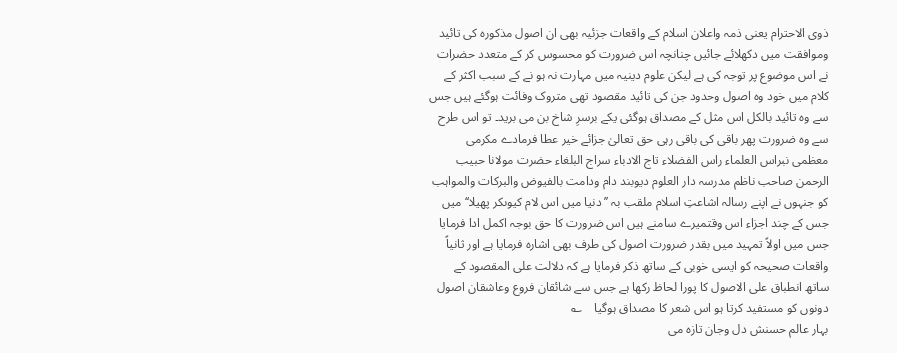ذوی الاحترام یعنی ذمہ واعلان اسلام کے واقعات جزئیہ بھی ان اصول مذکورہ کی تائید وموافقت میں دکھلائے جائیں چنانچہ اس ضرورت کو محسوس کر کے متعدد حضرات نے اس موضوع پر توجہ کی ہے لیکن علوم دینیہ میں مہارت نہ ہو نے کے سبب اکثر کے کلام میں خود وہ اصول وحدود جن کی تائید مقصود تھی متروک وفائت ہوگئے ہیں جس سے وہ تائید بالکل اس مثل کے مصداق ہوگئی یکے برسرِ شاخ بن می برید۔ تو اس طرح سے وہ ضرورت پھر باقی کی باقی رہی حق تعالیٰ جزائے خیر عطا فرمادے مکرمی معظمی نبراس العلماء راس الفضلاء تاج الادباء سراج البلغاء حضرت مولانا حبیب الرحمن صاحب ناظم مدرسہ دار العلوم دیوبند دام ودامت بالفیوض والبرکات والمواہب کو جنہوں نے اپنے رسالہ اشاعتِ اسلام ملقب بہ ’’دنیا میں اس لام کیوںکر پھیلا‘‘ میں جس کے چند اجزاء اس وقتمیرے سامنے ہیں اس ضرورت کا حق بوجہ اکمل ادا فرمایا جس میں اولاً تمہید میں بقدر ضرورت اصول کی طرف بھی اشارہ فرمایا ہے اور ثانیاً واقعات صحیحہ کو ایسی خوبی کے ساتھ ذکر فرمایا ہے کہ دلالت علی المقصود کے ساتھ انطباق علی الاصول کا پورا لحاظ رکھا ہے جس سے شائقان فروع وعاشقان اصول دونوں کو مستفید کرتا ہو اس شعر کا مصداق ہوگیا    ؎
بہار عالم حسنش دل وجان تازہ می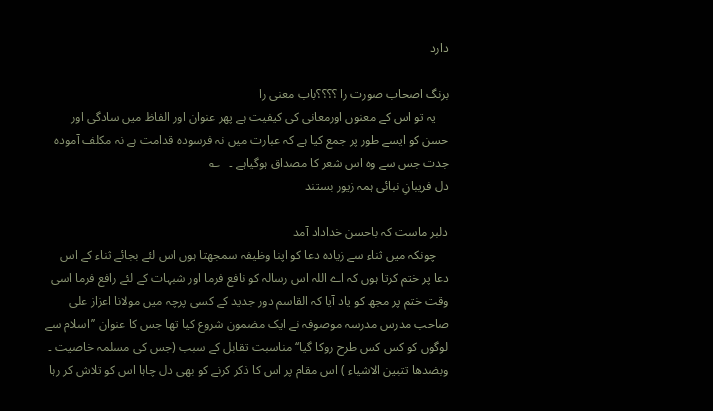دارد

برنگ اصحاب صورت را ؟؟؟؟باب معنی را
    یہ تو اس کے معنوں اورمعانی کی کیفیت ہے پھر عنوان اور الفاظ میں سادگی اور حسن کو ایسے طور پر جمع کیا ہے کہ عبارت میں نہ فرسودہ قدامت ہے نہ مکلف آمودہ جدت جس سے وہ اس شعر کا مصداق ہوگیاہے ۔   ؎
دل فریبانِ نبائی ہمہ زیور بستند

دلبر ماست کہ باحسن خداداد آمد
    چونکہ میں ثناء سے زیادہ دعا کو اپنا وظیفہ سمجھتا ہوں اس لئے بجائے ثناء کے اس دعا پر ختم کرتا ہوں کہ اے اللہ اس رسالہ کو نافع فرما اور شبہات کے لئے رافع فرما اسی وقت ختم پر مجھ کو یاد آیا کہ القاسم دور جدید کے کسی پرچہ میں مولانا اعزاز علی صاحب مدرس مدرسہ موصوفہ نے ایک مضمون شروع کیا تھا جس کا عنوان ’’اسلام سے لوگوں کو کس کس طرح روکا گیا‘‘ مناسبت تقابل کے سبب (جس کی مسلمہ خاصیت ۔ وبضدھا تتبین الاشیاء ) اس مقام پر اس کا ذکر کرنے کو بھی دل چاہا اس کو تلاش کر رہا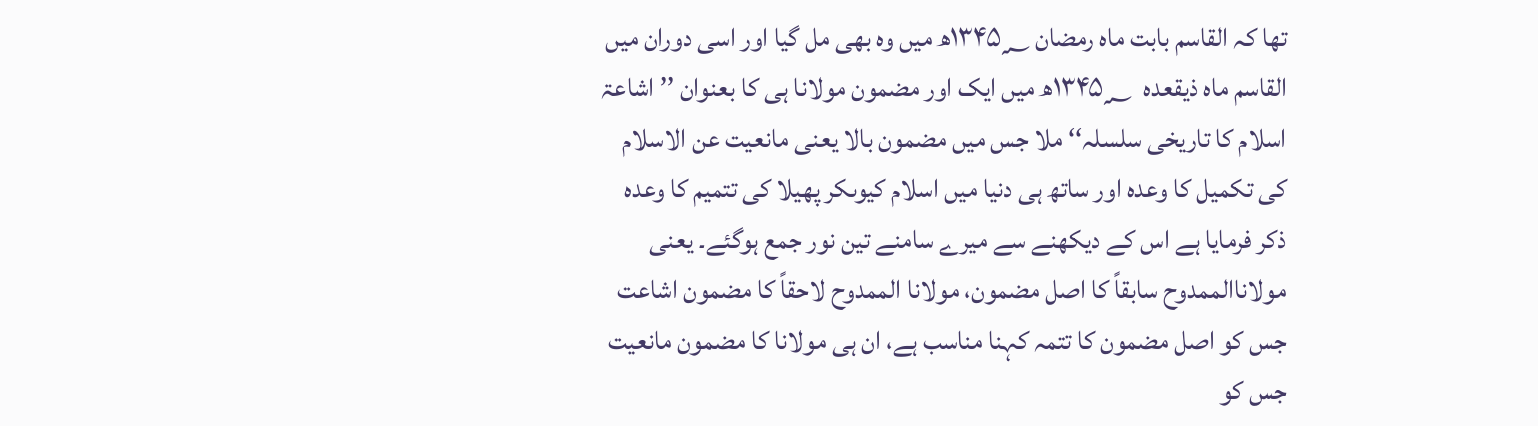تھا کہ القاسم بابت ماہ رمضان ۱۳۴۵؁ھ میں وہ بھی مل گیا اور اسی دوران میں القاسم ماہ ذیقعدہ  ۱۳۴۵؁ھ میں ایک اور مضمون مولانا ہی کا بعنوان ’’اشاعۃ اسلام کا تاریخی سلسلہ‘‘ ملا جس میں مضمون بالا یعنی مانعیت عن الاسلام کی تکمیل کا وعدہ اور ساتھ ہی دنیا میں اسلام کیوںکر پھیلا کی تتمیم کا وعدہ ذکر فرمایا ہے اس کے دیکھنے سے میرے سامنے تین نور جمع ہوگئے۔ یعنی مولاناالممدوح سابقاً کا اصل مضمون، مولانا الممدوح لاحقاً کا مضمون اشاعت جس کو اصل مضمون کا تتمہ کہنا مناسب ہے، ان ہی مولانا کا مضمون مانعیت جس کو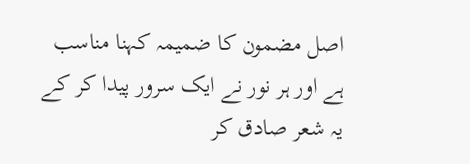اصل مضمون کا ضمیمہ کہنا مناسب ہے اور ہر نور نے ایک سرور پیدا کر کے یہ شعر صادق کر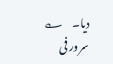دیا۔    ؎
سرور فی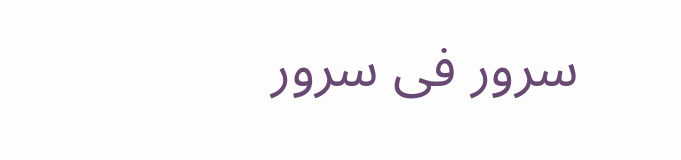سرور فی سرور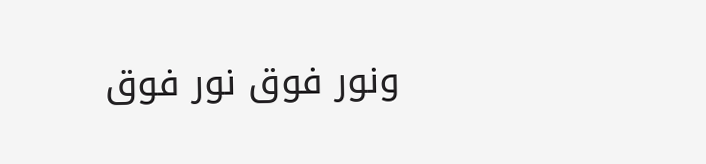ونور فوق نور فوق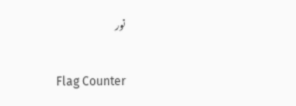نور

Flag Counter